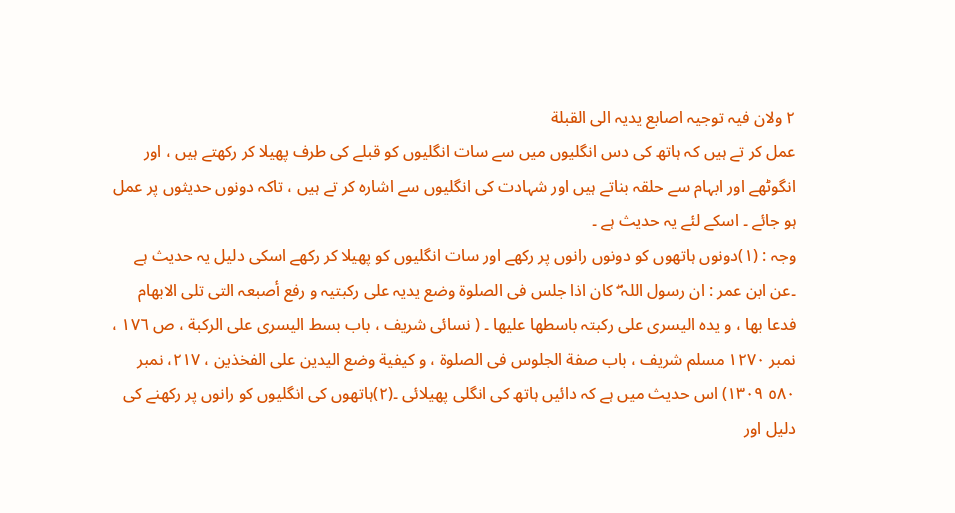٢ ولان فیہ توجیہ اصابع یدیہ الی القبلة
عمل کر تے ہیں کہ ہاتھ کی دس انگلیوں میں سے سات انگلیوں کو قبلے کی طرف پھیلا کر رکھتے ہیں ، اور انگوٹھے اور ابہام سے حلقہ بناتے ہیں اور شہادت کی انگلیوں سے اشارہ کر تے ہیں ، تاکہ دونوں حدیثوں پر عمل ہو جائے ۔ اسکے لئے یہ حدیث ہے ۔
وجہ : (١)دونوں ہاتھوں کو دونوں رانوں پر رکھے اور سات انگلیوں کو پھیلا کر رکھے اسکی دلیل یہ حدیث ہے ۔عن ابن عمر : ان رسول اللہ ۖ کان اذا جلس فی الصلوة وضع یدیہ علی رکبتیہ و رفع أصبعہ التی تلی الابھام فدعا بھا ، و یدہ الیسری علی رکبتہ باسطھا علیھا ۔ ( نسائی شریف ، باب بسط الیسری علی الرکبة ، ص ١٧٦ ، نمبر ١٢٧٠ مسلم شریف ، باب صفة الجلوس فی الصلوة ، و کیفیة وضع الیدین علی الفخذین ، ٢١٧، نمبر ٥٨٠ ١٣٠٩) اس حدیث میں ہے کہ دائیں ہاتھ کی انگلی پھیلائی ۔(٢)ہاتھوں کی انگلیوں کو رانوں پر رکھنے کی دلیل اور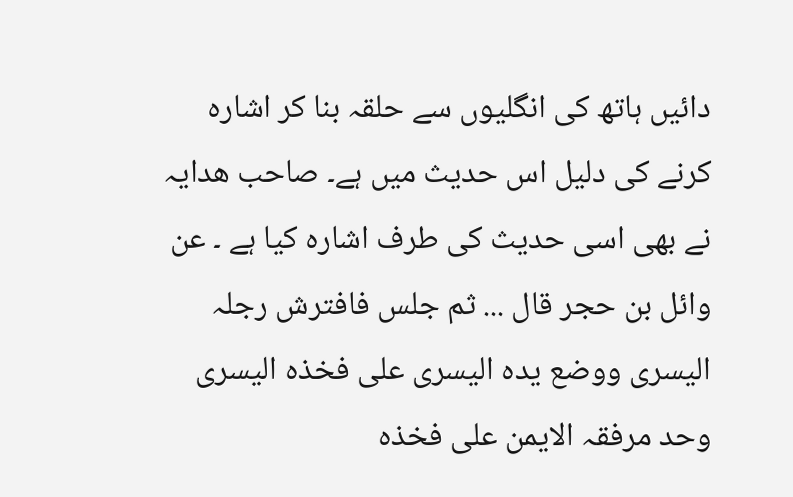دائیں ہاتھ کی انگلیوں سے حلقہ بنا کر اشارہ کرنے کی دلیل اس حدیث میں ہے۔ صاحب ھدایہ نے بھی اسی حدیث کی طرف اشارہ کیا ہے ۔ عن وائل بن حجر قال ... ثم جلس فافترش رجلہ الیسری ووضع یدہ الیسری علی فخذہ الیسری وحد مرفقہ الایمن علی فخذہ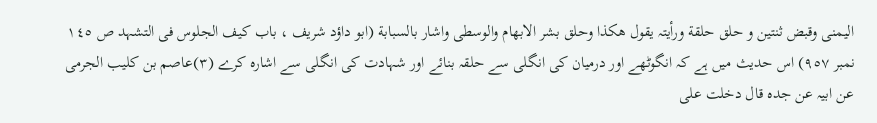الیمنی وقبض ثنتین و حلق حلقة ورأیتہ یقول ھکذا وحلق بشر الابھام والوسطی واشار بالسبابة (ابو داؤد شریف ، باب کیف الجلوس فی التشہد ص ١٤٥ نمبر ٩٥٧) اس حدیث میں ہے کہ انگوٹھے اور درمیان کی انگلی سے حلقہ بنائے اور شہادت کی انگلی سے اشارہ کرے (٣)عاصم بن کلیب الجرمی عن ابیہ عن جدہ قال دخلت علی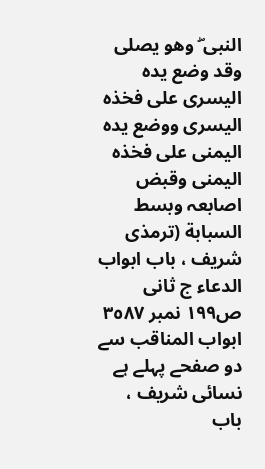النبی ۖ وھو یصلی وقد وضع یدہ الیسری علی فخذہ الیسری ووضع یدہ الیمنی علی فخذہ الیمنی وقبض اصابعہ وبسط السبابة (ترمذی شریف ، باب ابواب الدعاء ج ثانی ص١٩٩ نمبر ٣٥٨٧ ابواب المناقب سے دو صفحے پہلے ہے نسائی شریف ، باب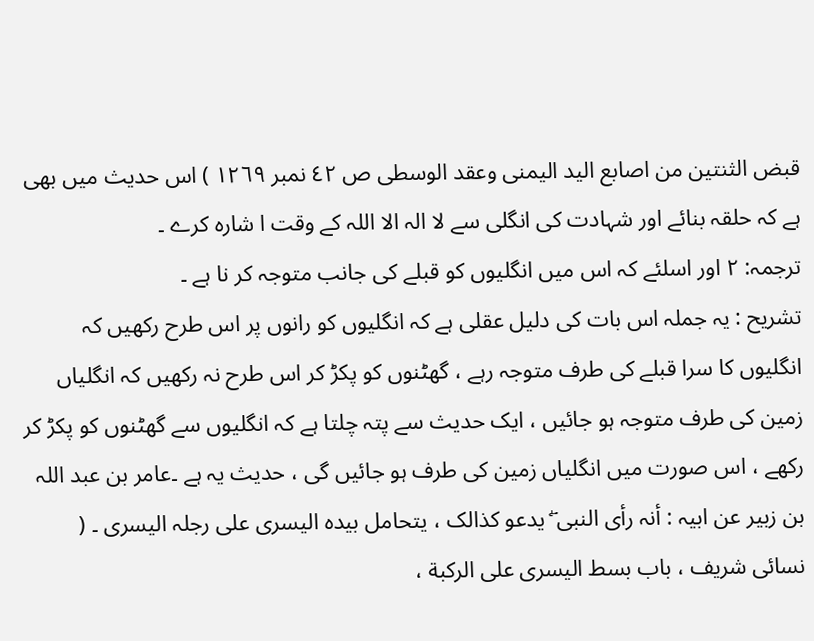قبض الثنتین من اصابع الید الیمنی وعقد الوسطی ص ٤٢ نمبر ١٢٦٩ ) اس حدیث میں بھی ہے کہ حلقہ بنائے اور شہادت کی انگلی سے لا الہ الا اللہ کے وقت ا شارہ کرے ۔
ترجمہ: ٢ اور اسلئے کہ اس میں انگلیوں کو قبلے کی جانب متوجہ کر نا ہے ۔
تشریح : یہ جملہ اس بات کی دلیل عقلی ہے کہ انگلیوں کو رانوں پر اس طرح رکھیں کہ انگلیوں کا سرا قبلے کی طرف متوجہ رہے ، گھٹنوں کو پکڑ کر اس طرح نہ رکھیں کہ انگلیاں زمین کی طرف متوجہ ہو جائیں ، ایک حدیث سے پتہ چلتا ہے کہ انگلیوں سے گھٹنوں کو پکڑ کر رکھے ، اس صورت میں انگلیاں زمین کی طرف ہو جائیں گی ، حدیث یہ ہے ۔عامر بن عبد اللہ بن زبیر عن ابیہ : أنہ رأی النبی ۖ یدعو کذالک ، یتحامل بیدہ الیسری علی رجلہ الیسری ۔ ( نسائی شریف ، باب بسط الیسری علی الرکبة ،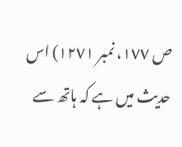ص ١٧٧، نمبر ١٢٧١) اس حدیث میں ہے کہ ہاتھ سے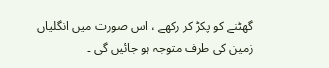گھٹنے کو پکڑ کر رکھے ، اس صورت میں انگلیاں زمین کی طرف متوجہ ہو جائیں گی ۔